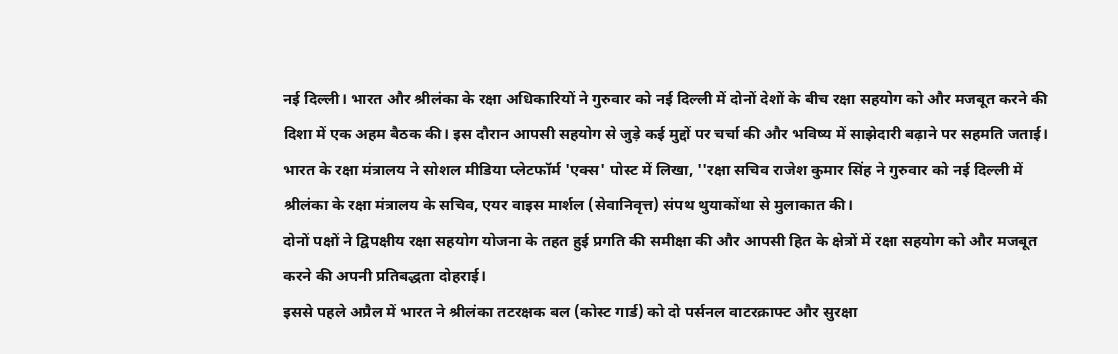नई दिल्ली। भारत और श्रीलंका के रक्षा अधिकारियों ने गुरुवार को नई दिल्ली में दोनों देशों के बीच रक्षा सहयोग को और मजबूत करने की दिशा में एक अहम बैठक की। इस दौरान आपसी सहयोग से जुड़े कई मुद्दों पर चर्चा की और भविष्य में साझेदारी बढ़ाने पर सहमति जताई।
भारत के रक्षा मंत्रालय ने सोशल मीडिया प्लेटफॉर्म 'एक्स' पोस्ट में लिखा, ''रक्षा सचिव राजेश कुमार सिंह ने गुरुवार को नई दिल्ली में श्रीलंका के रक्षा मंत्रालय के सचिव, एयर वाइस मार्शल (सेवानिवृत्त) संपथ थुयाकोंथा से मुलाकात की।
दोनों पक्षों ने द्विपक्षीय रक्षा सहयोग योजना के तहत हुई प्रगति की समीक्षा की और आपसी हित के क्षेत्रों में रक्षा सहयोग को और मजबूत करने की अपनी प्रतिबद्धता दोहराई।
इससे पहले अप्रैल में भारत ने श्रीलंका तटरक्षक बल (कोस्ट गार्ड) को दो पर्सनल वाटरक्राफ्ट और सुरक्षा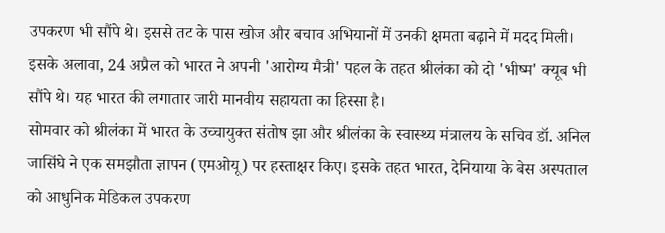उपकरण भी सौंपे थे। इससे तट के पास खोज और बचाव अभियानों में उनकी क्षमता बढ़ाने में मदद मिली।
इसके अलावा, 24 अप्रैल को भारत ने अपनी 'आरोग्य मैत्री' पहल के तहत श्रीलंका को दो 'भीष्म' क्यूब भी सौंपे थे। यह भारत की लगातार जारी मानवीय सहायता का हिस्सा है।
सोमवार को श्रीलंका में भारत के उच्चायुक्त संतोष झा और श्रीलंका के स्वास्थ्य मंत्रालय के सचिव डॉ. अनिल जासिंघे ने एक समझौता ज्ञापन (एमओयू) पर हस्ताक्षर किए। इसके तहत भारत, देनियाया के बेस अस्पताल को आधुनिक मेडिकल उपकरण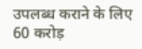उपलब्ध कराने के लिए 60 करोड़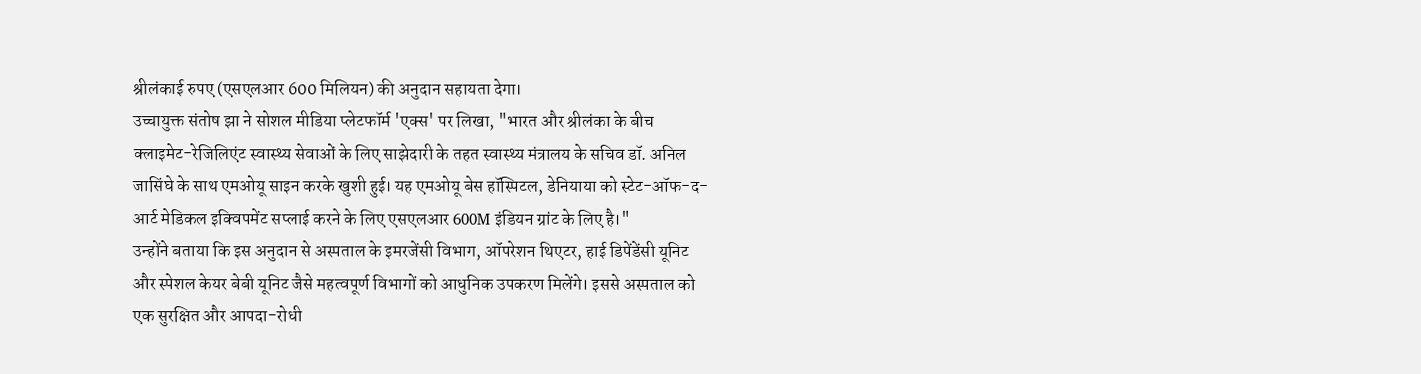श्रीलंकाई रुपए (एसएलआर 600 मिलियन) की अनुदान सहायता देगा।
उच्चायुक्त संतोष झा ने सोशल मीडिया प्लेटफॉर्म 'एक्स' पर लिखा, "भारत और श्रीलंका के बीच क्लाइमेट-रेजिलिएंट स्वास्थ्य सेवाओं के लिए साझेदारी के तहत स्वास्थ्य मंत्रालय के सचिव डॉ. अनिल जासिंघे के साथ एमओयू साइन करके खुशी हुई। यह एमओयू बेस हॉस्पिटल, डेनियाया को स्टेट-ऑफ-द-आर्ट मेडिकल इक्विपमेंट सप्लाई करने के लिए एसएलआर 600M इंडियन ग्रांट के लिए है।"
उन्होंने बताया कि इस अनुदान से अस्पताल के इमरजेंसी विभाग, ऑपरेशन थिएटर, हाई डिपेंडेंसी यूनिट और स्पेशल केयर बेबी यूनिट जैसे महत्वपूर्ण विभागों को आधुनिक उपकरण मिलेंगे। इससे अस्पताल को एक सुरक्षित और आपदा-रोधी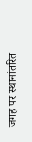जगह पर स्थानांतरित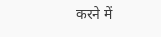करने में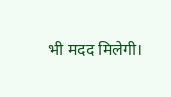भी मदद मिलेगी।